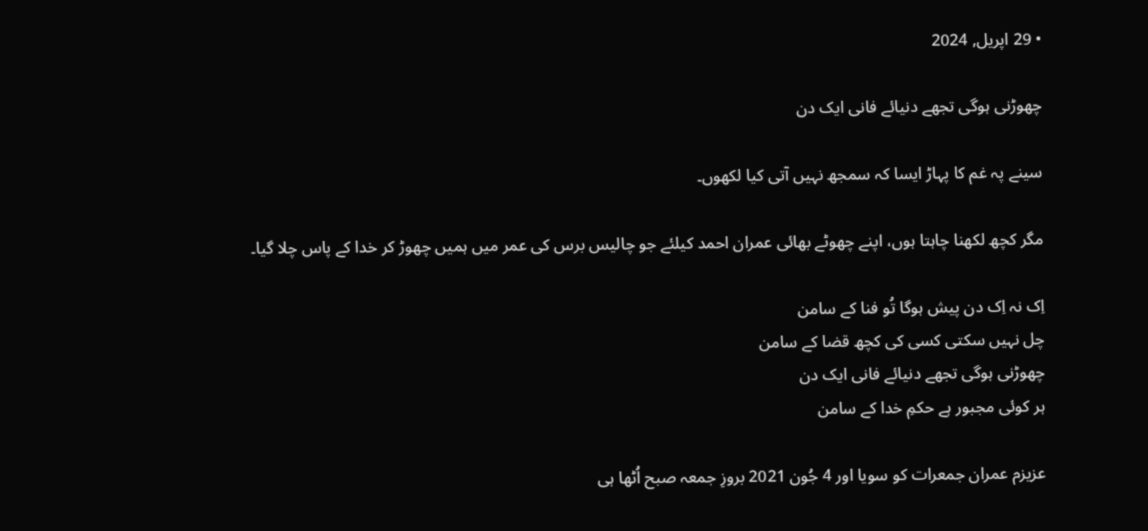• 29 اپریل, 2024

چھوڑنی ہوگی تجھے دنیائے فانی ایک دن

سینے پہ غم کا پہاڑ ایسا کہ سمجھ نہیں آتی کیا لکھوں۔

مگر کچھ لکھنا چاہتا ہوں، اپنے چھوٹے بھائی عمران احمد کیلئے جو چالیس برس کی عمر میں ہمیں چھوڑ کر خدا کے پاس چلا گیا۔

اِک نہ اِک دن پیش ہوگا تُو فنا کے سامن
چل نہیں سکتی کسی کی کچھ قضا کے سامن
چھوڑنی ہوگی تجھے دنیائے فانی ایک دن
ہر کوئی مجبور ہے حکمِ خدا کے سامن

عزیزم عمران جمعرات کو سویا اور 4 جُون 2021 بروزِ جمعہ صبح اُٹھا ہی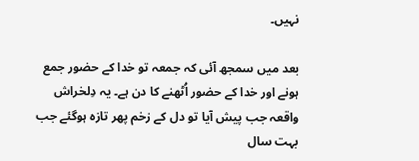نہیں۔

بعد میں سمجھ آئی کہ جمعہ تو خدا کے حضور جمع ہونے اور خدا کے حضور اُٹھنے کا دن ہے۔ یہ دِلخراش واقعہ جب پیش آیا تو دل کے زخم پھر تازہ ہوگئے جب بہت سال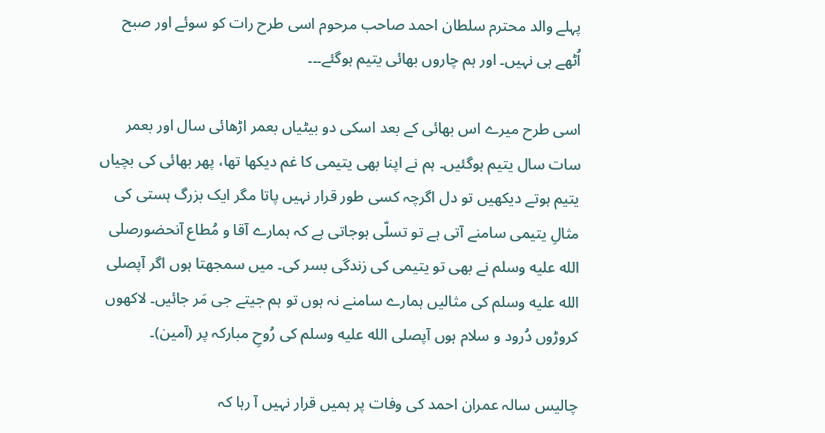پہلے والد محترم سلطان احمد صاحب مرحوم اسی طرح رات کو سوئے اور صبح اُٹھے ہی نہیں۔ اور ہم چاروں بھائی یتیم ہوگئے۔۔۔

اسی طرح میرے اس بھائی کے بعد اسکی دو بیٹیاں بعمر اڑھائی سال اور بعمر سات سال یتیم ہوگئیں۔ ہم نے اپنا بھی یتیمی کا غم دیکھا تھا، پھر بھائی کی بچیاں یتیم ہوتے دیکھیں تو دل اگرچہ کسی طور قرار نہیں پاتا مگر ایک بزرگ ہستی کی مثالِ یتیمی سامنے آتی ہے تو تسلّی ہوجاتی ہے کہ ہمارے آقا و مُطاع آنحضورصلى الله عليه وسلم نے بھی تو یتیمی کی زندگی بسر کی۔ میں سمجھتا ہوں اگر آپصلى الله عليه وسلم کی مثالیں ہمارے سامنے نہ ہوں تو ہم جیتے جی مَر جائیں۔ لاکھوں کروڑوں دُرود و سلام ہوں آپصلى الله عليه وسلم کی رُوحِ مبارکہ پر (آمین)۔

چالیس سالہ عمران احمد کی وفات پر ہمیں قرار نہیں آ رہا کہ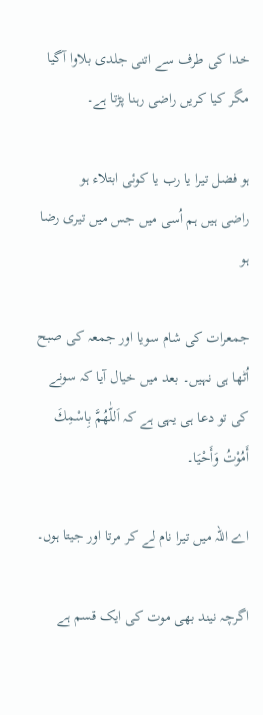خدا کی طرف سے اتنی جلدی بلاوا آگیا مگر کیا کریں راضی رہنا پڑتا ہے۔

ہو فضل تیرا یا رب یا کوئی ابتلاء ہو
راضی ہیں ہم اُسی میں جس میں تیری رضا ہو

جمعرات کی شام سویا اور جمعہ کی صبح اُٹھا ہی نہیں۔ بعد میں خیال آیا کہ سونے کی تو دعا ہی یہی ہے کہ اَللّٰهُمَّ بِاسْمِكَ أَمُوْتُ وَأَحْيَا۔

اے اللہ میں تیرا نام لے کر مرتا اور جیتا ہوں۔

اگرچہ نیند بھی موت کی ایک قسم ہے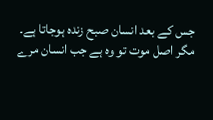جس کے بعد انسان صبح زندہ ہوجاتا ہے۔ مگر اصل موت تو وہ ہے جب انسان مرے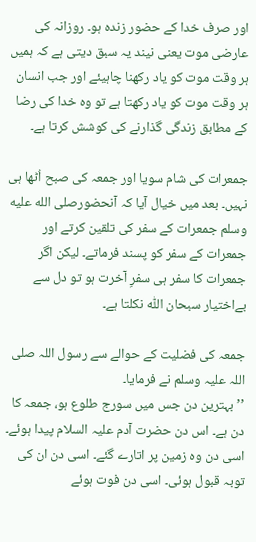اور صرف خدا کے حضور زندہ ہو۔ روزانہ کی عارضی موت یعنی نیند یہ سبق دیتی ہے کہ ہمیں ہر وقت موت کو یاد رکھنا چاہیئے اور جب انسان ہر وقت موت کو یاد رکھتا ہے تو وہ خدا کی رضا کے مطابق زندگی گذارنے کی کوشش کرتا ہے۔

جمعرات کی شام سویا اور جمعہ کی صبح اُٹھا ہی نہیں۔ بعد میں خیال آیا کہ آنحضورصلى الله عليه وسلم جمعرات کے سفر کی تلقین کرتے اور جمعرات کے سفر کو پسند فرماتے۔ لیکن اگر جمعرات کا سفر ہی سفرِ آخرت ہو تو دل سے بےاختیار سبحان اللّٰہ نکلتا ہے۔

جمعہ کی فضلیت کے حوالے سے رسول اللہ صلی اللہ علیہ وسلم نے فرمایا۔
’’بہترین دن جس میں سورج طلوع ہو، جمعہ کا دن ہے۔ اس دن حضرت آدم علیہ السلام پیدا ہوئے۔ اسی دن وہ زمین پر اتارے گئے۔ اسی دن ان کی توبہ قبول ہوئی۔ اسی دن فوت ہوئے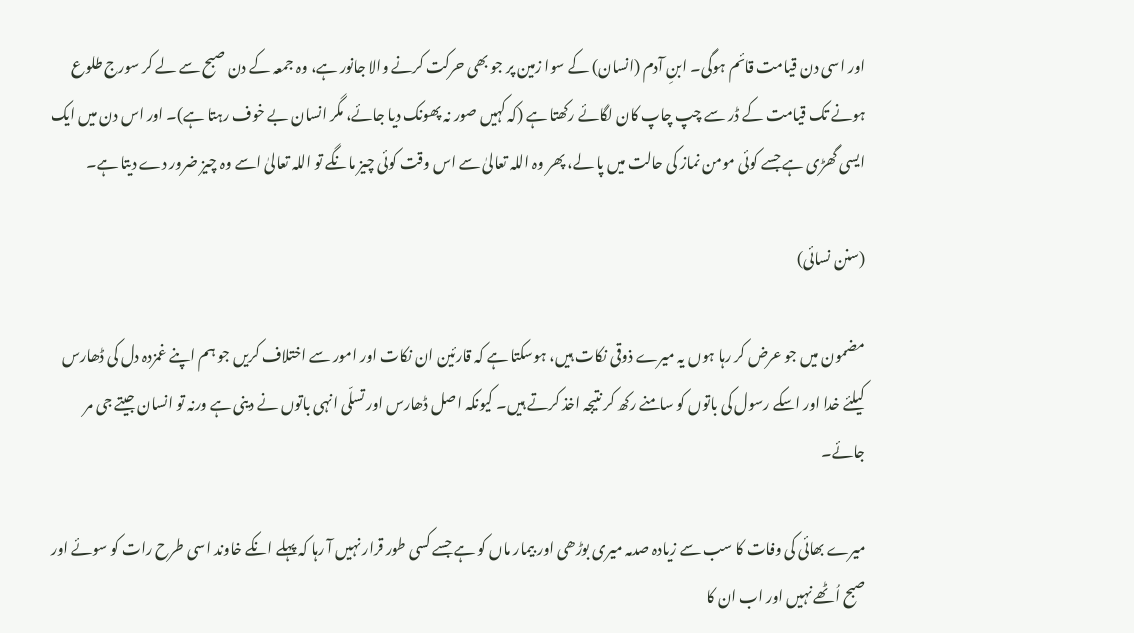اور اسی دن قیامت قائم ہوگی۔ ابنِ آدم (انسان) کے سوا زمین پر جو بھی حرکت کرنے والا جانور ہے، وہ جمعہ کے دن صبح سے لے کر سورج طلوع ہونے تک قیامت کے ڈر سے چپ چاپ کان لگائے رکھتا ہے (کہ کہیں صور نہ پھونک دیا جائے، مگر انسان بے خوف رہتا ہے)۔ اور اس دن میں ایک ایسی گھڑی ہے جسے کوئی مومن نماز کی حالت میں پا لے، پھر وہ اللہ تعالیٰ سے اس وقت کوئی چیز مانگے تو اللہ تعالیٰ اسے وہ چیز ضرور دے دیتا ہے۔

(سنن نسائی)

مضمون میں جو عرض کر رہا ہوں یہ میرے ذوقی نکات ہیں، ہوسکتا ہے کہ قارئین ان نکات اور امور سے اختلاف کریں جو ہم اپنے غمزدہ دل کی ڈھارس کیلئے خدا اور اسکے رسول کی باتوں کو سامنے رکھ کر نتیجہ اخذ کرتے ہیں۔ کیونکہ اصل ڈھارس اور تسلّی انہی باتوں نے دینی ہے ورنہ تو انسان جیتے جی مر جائے۔

میرے بھائی کی وفات کا سب سے زیادہ صدمہ میری بوڑھی اور بیمار ماں کو ہے جسے کسی طور قرار نہیں آ رہا کہ پہلے انکے خاوند اسی طرح رات کو سوئے اور صبح اُٹھے نہیں اور اب ان کا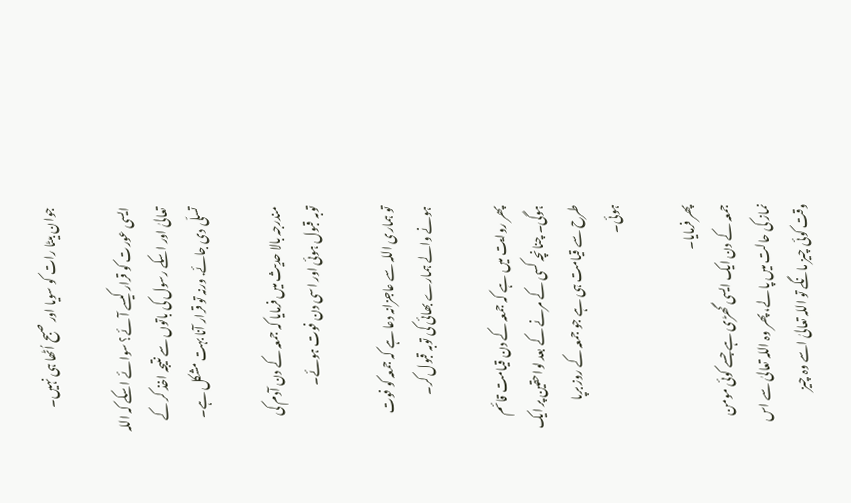جوان بیٹا رات کو سویا اور صبح اُٹھا ہی نہیں۔

ایسی عورت کو قرار کیسے آئے؟ سوائے اسکے کہ اللہ تعالیٰ اور اسکے رسول کی باتوں سے نتیجہ اخذ کر کے تسلّی دی جائے. ورنہ تو قرار آنا بہت مشکل ہے۔

مندرجہ بالا حدیث میں فرمایا کہ جمعہ کے دن آدم کی توبہ قبول ہوئی اور اسی دن فوت ہوئے۔

تو ہماری اللہ سے عاجزانہ دعا ہے کہ جمعہ کو فوت ہونے والے ہمارے بھائی کی توبہ قبول کر۔

پھر روایت میں ہے کہ جمعہ کے دن قیامت قائم ہوگی۔ چنانچہ کسی کے مرنے کے بعد لواحقین پر ایک طرح سے قیامت ہی ہے جو جمعہ کے روز برپا ہوئی۔

پھر فرمایا۔
جمعہ کے دن ایک ایسی گھڑی ہے جسے کوئی مومن نماز کی حالت میں پا لے، پھر وہ اللہ تعالیٰ سے اس وقت کوئی چیز مانگے تو اللہ تعالیٰ اسے وہ چیز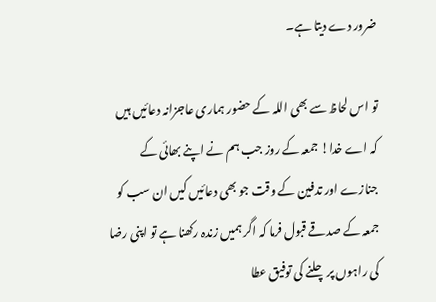ضرور دے دیتا ہے۔

تو اس لحاظ سے بھی اللہ کے حضور ہماری عاجزانہ دعائیں ہیں کہ اے خدا! جمعہ کے روز جب ہم نے اپنے بھائی کے جنازے اور تدفین کے وقت جو بھی دعائیں کیں ان سب کو جمعہ کے صدقے قبول فرما کہ اگر ہمیں زندہ رکھنا ہے تو اپنی رضا کی راہوں پر چلنے کی توفیق عطا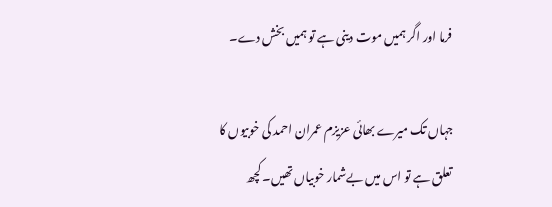فرما اور اگر ہمیں موت دینی ہے تو ہمیں بخش دے۔

جہاں تک میرے بھائی عزیزم عمران احمد کی خوبیوں کا تعلق ہے تو اس میں بےشمار خوبیاں تھیں۔ کچھ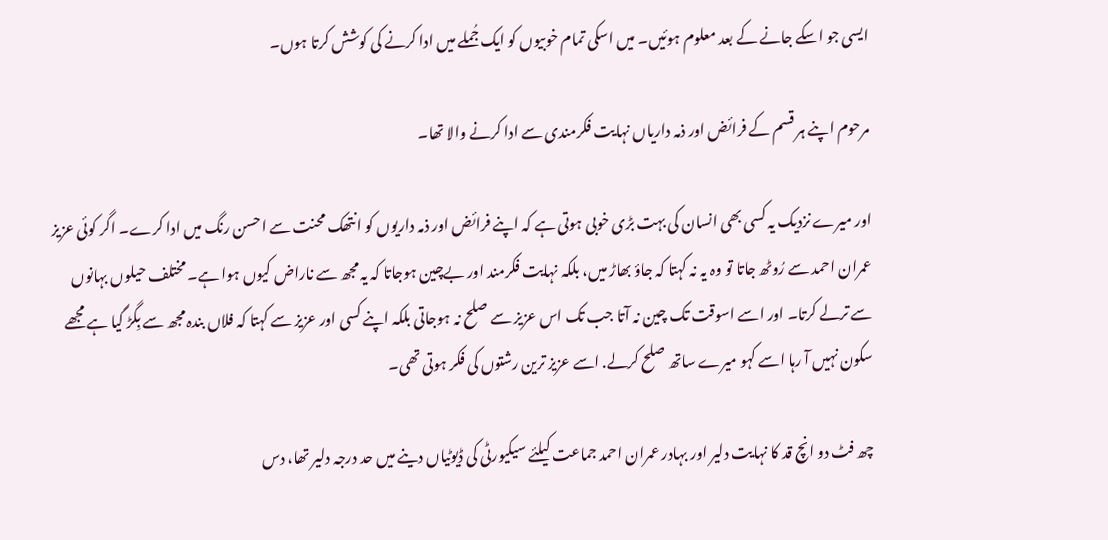ایسی جو اسکے جانے کے بعد معلوم ہوئیں۔ میں اسکی تمام خوبیوں کو ایک جُملے میں ادا کرنے کی کوشش کرتا ہوں۔

مرحوم اپنے ہر قسم کے فرائض اور ذمہ داریاں نہایت فکرمندی سے ادا کرنے والا تھا۔

اور میرے نزدیک یہ کسی بھی انسان کی بہت بڑی خوبی ہوتی ہے کہ اپنے فرائض اور ذمہ داریوں کو انتھک محنت سے احسن رنگ میں ادا کرے۔ اگر کوئی عزیز عمران احمد سے رُوٹھ جاتا تو وہ یہ نہ کہتا کہ جاؤ بھاڑ میں، بلکہ نہایت فکرمند اور بےچین ہوجاتا کہ یہ مجھ سے ناراض کیوں ہوا ہے۔ مختلف حیلوں بہانوں سے ترلے کرتا۔ اور اسے اسوقت تک چین نہ آتا جب تک اس عزیز سے صلح نہ ہوجاتی بلکہ اپنے کسی اور عزیز سے کہتا کہ فلاں بندہ مجھ سے بِگڑ گیا ہے مجھے سکون نہیں آ رہا اسے کہو میرے ساتھ صلح کرلے. اسے عزیز ترین رشتوں کی فکر ہوتی تھی۔

چھ فٹ دو انچ قد کا نہایت دلیر اور بہادر عمران احمد جماعت کیلئے سیکیورٹی کی ڈیوٹیاں دینے میں حد درجہ دلیر تھا، دس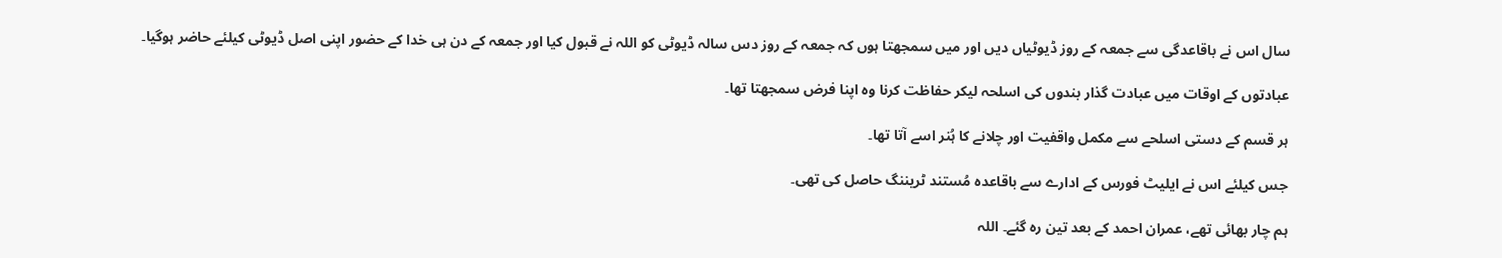سال اس نے باقاعدگی سے جمعہ کے روز ڈیوٹیاں دیں اور میں سمجھتا ہوں کہ جمعہ کے روز دس سالہ ڈیوٹی کو اللہ نے قبول کیا اور جمعہ کے دن ہی خدا کے حضور اپنی اصل ڈیوٹی کیلئے حاضر ہوگیا۔

عبادتوں کے اوقات میں عبادت گذار بندوں کی اسلحہ لیکر حفاظت کرنا وہ اپنا فرض سمجھتا تھا۔

ہر قسم کے دستی اسلحے سے مکمل واقفیت اور چلانے کا ہُنر اسے آتا تھا۔

جس کیلئے اس نے ایلیٹ فورس کے ادارے سے باقاعدہ مُستند ٹریننگ حاصل کی تھی۔

ہم چار بھائی تھے، عمران احمد کے بعد تین رہ گئے۔ اللہ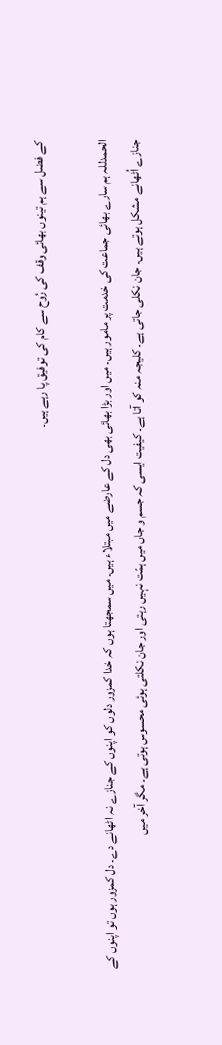کے فضل سے ہم تینوں بھائی وقف کی رُوح سے کام کی توفیق پا رہے ہیں۔

الحمدللہ ہم سارے بھائی جماعت کی خدمت پر مامور ہیں۔ میں اور بڑا بھائی بھی دل کے عارضے میں مبتلاء ہیں۔ میں سمجھتا ہوں کہ خدا کمزور دلوں کو اپنوں کے جنازے نہ اٹھانے دے۔ دل کمزور ہوں تو اپنوں کے جنازے اُٹھانے مشکل ہوتے ہیں۔ جان نکلی جاتی ہے۔ کلیجہ منہ کو آتا ہے۔ کیفیت ایسی کہ جسم و جاں میں ہمّت نہیں رہتی اور جان نکلتی ہوئی محسوس ہوتی ہے۔ مگر آخر میں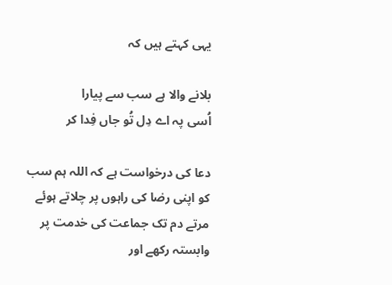یہی کہتے ہیں کہ

بلانے والا ہے سب سے پیارا
اُسی پہ اے دِل تُو جاں فِدا کر

دعا کی درخواست ہے کہ اللہ ہم سب کو اپنی رضا کی راہوں پر چلاتے ہوئے مرتے دم تک جماعت کی خدمت پر وابستہ رکھے اور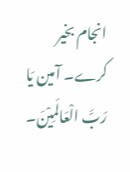انجام بخیر کرے۔ آمین یَا رَبَّ الْعَالَمِیْنَ۔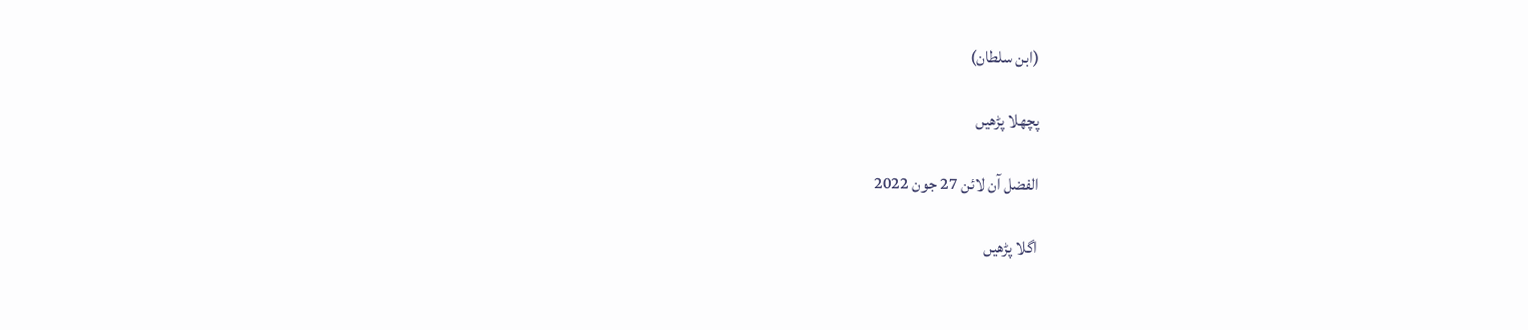(ابن سلطان)

پچھلا پڑھیں

الفضل آن لائن 27 جون 2022

اگلا پڑھیں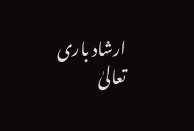ارشاد باری تعالیٰ